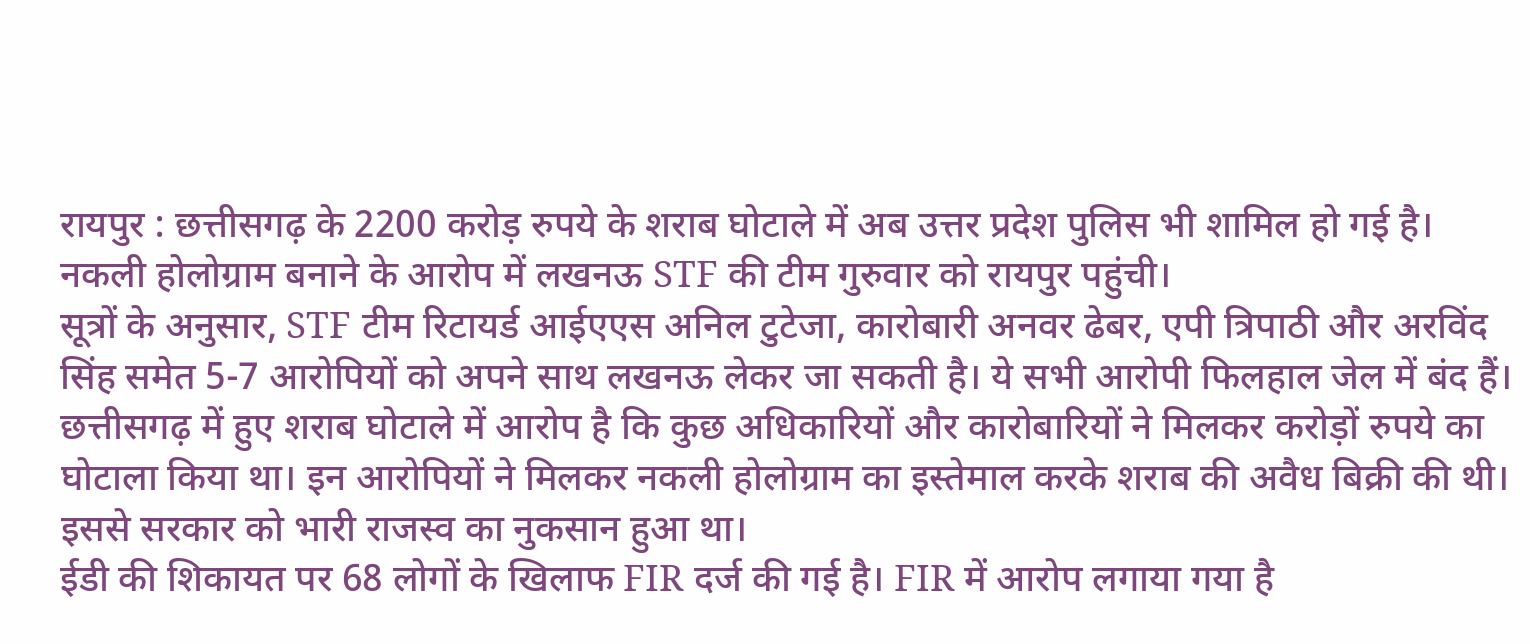रायपुर : छत्तीसगढ़ के 2200 करोड़ रुपये के शराब घोटाले में अब उत्तर प्रदेश पुलिस भी शामिल हो गई है। नकली होलोग्राम बनाने के आरोप में लखनऊ STF की टीम गुरुवार को रायपुर पहुंची।
सूत्रों के अनुसार, STF टीम रिटायर्ड आईएएस अनिल टुटेजा, कारोबारी अनवर ढेबर, एपी त्रिपाठी और अरविंद सिंह समेत 5-7 आरोपियों को अपने साथ लखनऊ लेकर जा सकती है। ये सभी आरोपी फिलहाल जेल में बंद हैं।
छत्तीसगढ़ में हुए शराब घोटाले में आरोप है कि कुछ अधिकारियों और कारोबारियों ने मिलकर करोड़ों रुपये का घोटाला किया था। इन आरोपियों ने मिलकर नकली होलोग्राम का इस्तेमाल करके शराब की अवैध बिक्री की थी। इससे सरकार को भारी राजस्व का नुकसान हुआ था।
ईडी की शिकायत पर 68 लोगों के खिलाफ FIR दर्ज की गई है। FIR में आरोप लगाया गया है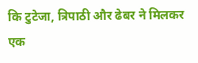कि टुटेजा, त्रिपाठी और ढेबर ने मिलकर एक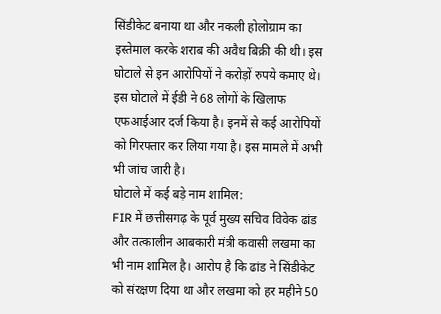सिंडीकेट बनाया था और नकली होलोग्राम का इस्तेमाल करके शराब की अवैध बिक्री की थी। इस घोटाले से इन आरोपियों ने करोड़ों रुपये कमाए थे।
इस घोटाले में ईडी ने 68 लोगों के खिलाफ एफआईआर दर्ज किया है। इनमें से कई आरोपियों को गिरफ्तार कर लिया गया है। इस मामले में अभी भी जांच जारी है।
घोटाले में कई बड़े नाम शामिल:
FIR में छत्तीसगढ़ के पूर्व मुख्य सचिव विवेक ढांड और तत्कालीन आबकारी मंत्री कवासी लखमा का भी नाम शामिल है। आरोप है कि ढांड ने सिंडीकेट को संरक्षण दिया था और लखमा को हर महीने 50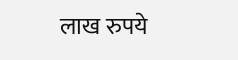लाख रुपये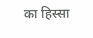का हिस्सा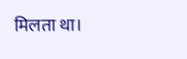मिलता था।